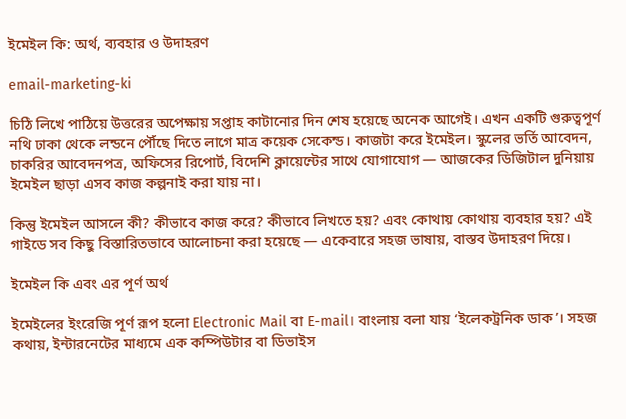ইমেইল কি: অর্থ, ব্যবহার ও উদাহরণ

email-marketing-ki

চিঠি লিখে পাঠিয়ে উত্তরের অপেক্ষায় সপ্তাহ কাটানোর দিন শেষ হয়েছে অনেক আগেই। এখন একটি গুরুত্বপূর্ণ নথি ঢাকা থেকে লন্ডনে পৌঁছে দিতে লাগে মাত্র কয়েক সেকেন্ড। কাজটা করে ইমেইল। স্কুলের ভর্তি আবেদন, চাকরির আবেদনপত্র, অফিসের রিপোর্ট, বিদেশি ক্লায়েন্টের সাথে যোগাযোগ — আজকের ডিজিটাল দুনিয়ায় ইমেইল ছাড়া এসব কাজ কল্পনাই করা যায় না।

কিন্তু ইমেইল আসলে কী? কীভাবে কাজ করে? কীভাবে লিখতে হয়? এবং কোথায় কোথায় ব্যবহার হয়? এই গাইডে সব কিছু বিস্তারিতভাবে আলোচনা করা হয়েছে — একেবারে সহজ ভাষায়, বাস্তব উদাহরণ দিয়ে।

ইমেইল কি এবং এর পূর্ণ অর্থ

ইমেইলের ইংরেজি পূর্ণ রূপ হলো Electronic Mail বা E-mail। বাংলায় বলা যায় ‘ইলেকট্রনিক ডাক’। সহজ কথায়, ইন্টারনেটের মাধ্যমে এক কম্পিউটার বা ডিভাইস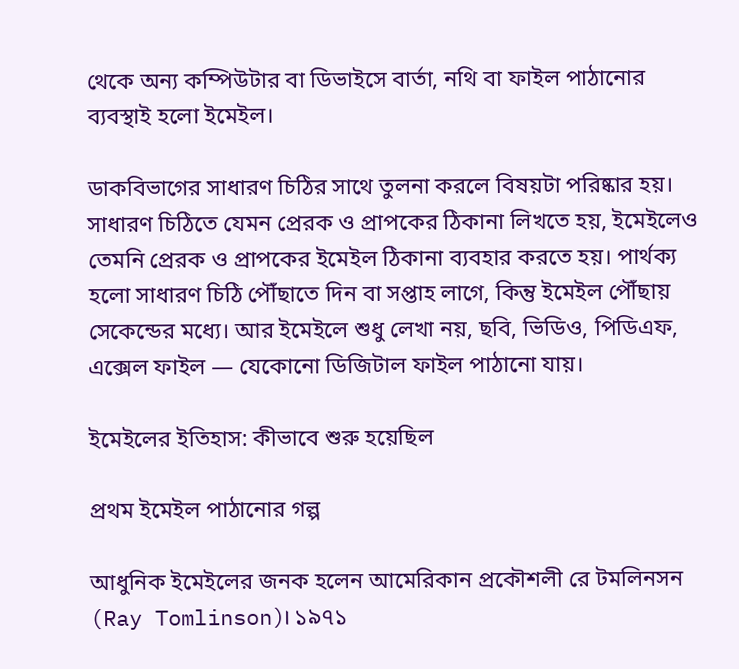থেকে অন্য কম্পিউটার বা ডিভাইসে বার্তা, নথি বা ফাইল পাঠানোর ব্যবস্থাই হলো ইমেইল।

ডাকবিভাগের সাধারণ চিঠির সাথে তুলনা করলে বিষয়টা পরিষ্কার হয়। সাধারণ চিঠিতে যেমন প্রেরক ও প্রাপকের ঠিকানা লিখতে হয়, ইমেইলেও তেমনি প্রেরক ও প্রাপকের ইমেইল ঠিকানা ব্যবহার করতে হয়। পার্থক্য হলো সাধারণ চিঠি পৌঁছাতে দিন বা সপ্তাহ লাগে, কিন্তু ইমেইল পৌঁছায় সেকেন্ডের মধ্যে। আর ইমেইলে শুধু লেখা নয়, ছবি, ভিডিও, পিডিএফ, এক্সেল ফাইল — যেকোনো ডিজিটাল ফাইল পাঠানো যায়।

ইমেইলের ইতিহাস: কীভাবে শুরু হয়েছিল

প্রথম ইমেইল পাঠানোর গল্প

আধুনিক ইমেইলের জনক হলেন আমেরিকান প্রকৌশলী রে টমলিনসন (Ray Tomlinson)। ১৯৭১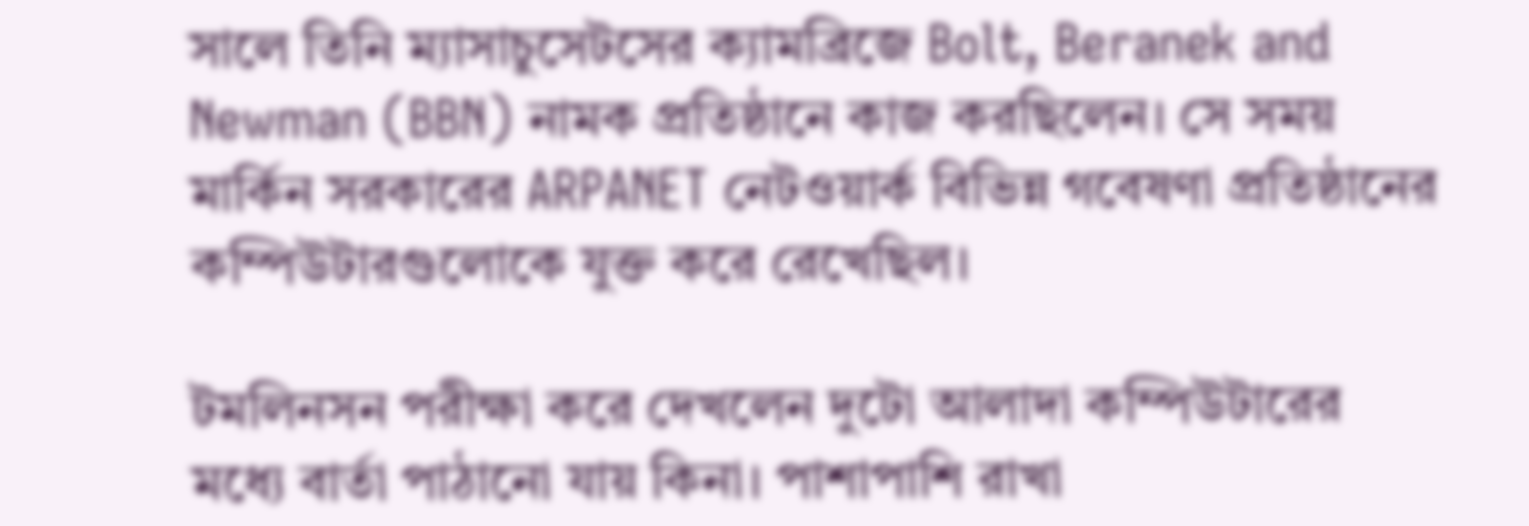সালে তিনি ম্যাসাচুসেটসের ক্যামব্রিজে Bolt, Beranek and Newman (BBN) নামক প্রতিষ্ঠানে কাজ করছিলেন। সে সময় মার্কিন সরকারের ARPANET নেটওয়ার্ক বিভিন্ন গবেষণা প্রতিষ্ঠানের কম্পিউটারগুলোকে যুক্ত করে রেখেছিল।

টমলিনসন পরীক্ষা করে দেখলেন দুটো আলাদা কম্পিউটারের মধ্যে বার্তা পাঠানো যায় কিনা। পাশাপাশি রাখা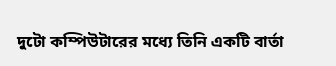দুটো কম্পিউটারের মধ্যে তিনি একটি বার্তা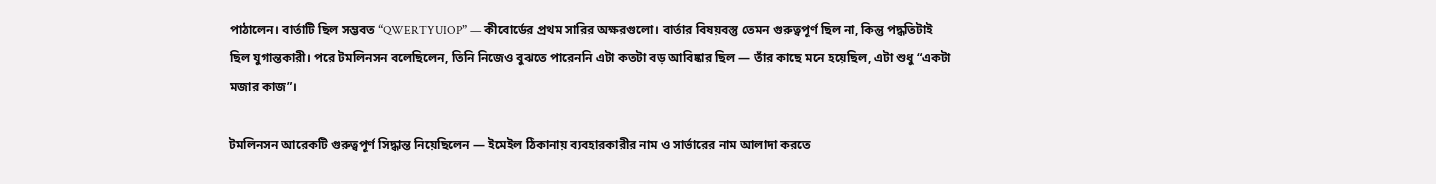পাঠালেন। বার্তাটি ছিল সম্ভবত “QWERTYUIOP” — কীবোর্ডের প্রথম সারির অক্ষরগুলো। বার্তার বিষয়বস্তু তেমন গুরুত্বপূর্ণ ছিল না, কিন্তু পদ্ধতিটাই ছিল যুগান্তকারী। পরে টমলিনসন বলেছিলেন, তিনি নিজেও বুঝতে পারেননি এটা কতটা বড় আবিষ্কার ছিল — তাঁর কাছে মনে হয়েছিল, এটা শুধু “একটা মজার কাজ”।

টমলিনসন আরেকটি গুরুত্বপূর্ণ সিদ্ধান্ত নিয়েছিলেন — ইমেইল ঠিকানায় ব্যবহারকারীর নাম ও সার্ভারের নাম আলাদা করতে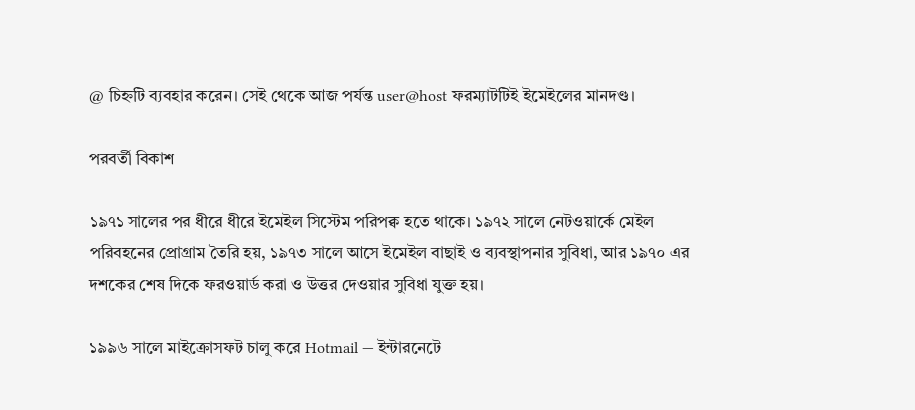@ চিহ্নটি ব্যবহার করেন। সেই থেকে আজ পর্যন্ত user@host ফরম্যাটটিই ইমেইলের মানদণ্ড।

পরবর্তী বিকাশ

১৯৭১ সালের পর ধীরে ধীরে ইমেইল সিস্টেম পরিপক্ব হতে থাকে। ১৯৭২ সালে নেটওয়ার্কে মেইল পরিবহনের প্রোগ্রাম তৈরি হয়, ১৯৭৩ সালে আসে ইমেইল বাছাই ও ব্যবস্থাপনার সুবিধা, আর ১৯৭০ এর দশকের শেষ দিকে ফরওয়ার্ড করা ও উত্তর দেওয়ার সুবিধা যুক্ত হয়।

১৯৯৬ সালে মাইক্রোসফট চালু করে Hotmail — ইন্টারনেটে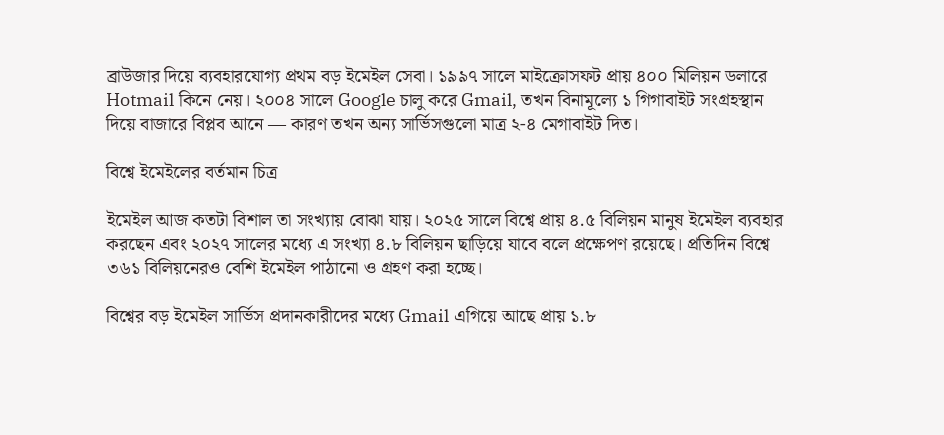ব্রাউজার দিয়ে ব্যবহারযোগ্য প্রথম বড় ইমেইল সেবা। ১৯৯৭ সালে মাইক্রোসফট প্রায় ৪০০ মিলিয়ন ডলারে Hotmail কিনে নেয়। ২০০৪ সালে Google চালু করে Gmail, তখন বিনামূল্যে ১ গিগাবাইট সংগ্রহস্থান দিয়ে বাজারে বিপ্লব আনে — কারণ তখন অন্য সার্ভিসগুলো মাত্র ২-৪ মেগাবাইট দিত।

বিশ্বে ইমেইলের বর্তমান চিত্র

ইমেইল আজ কতটা বিশাল তা সংখ্যায় বোঝা যায়। ২০২৫ সালে বিশ্বে প্রায় ৪.৫ বিলিয়ন মানুষ ইমেইল ব্যবহার করছেন এবং ২০২৭ সালের মধ্যে এ সংখ্যা ৪.৮ বিলিয়ন ছাড়িয়ে যাবে বলে প্রক্ষেপণ রয়েছে। প্রতিদিন বিশ্বে ৩৬১ বিলিয়নেরও বেশি ইমেইল পাঠানো ও গ্রহণ করা হচ্ছে।

বিশ্বের বড় ইমেইল সার্ভিস প্রদানকারীদের মধ্যে Gmail এগিয়ে আছে প্রায় ১.৮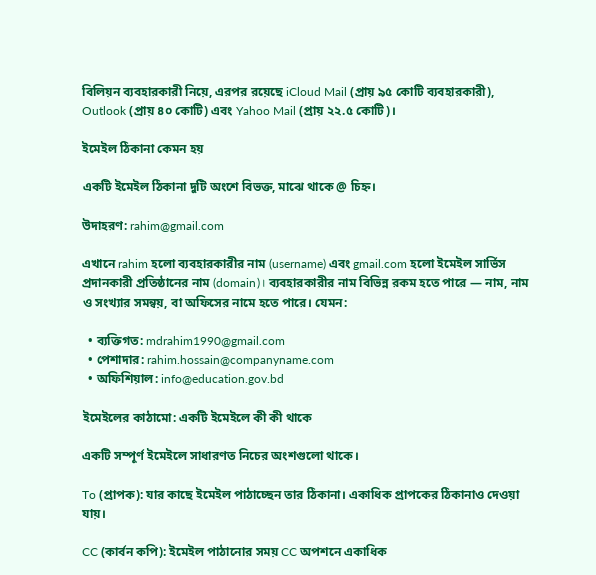বিলিয়ন ব্যবহারকারী নিয়ে, এরপর রয়েছে iCloud Mail (প্রায় ৯৫ কোটি ব্যবহারকারী), Outlook (প্রায় ৪০ কোটি) এবং Yahoo Mail (প্রায় ২২.৫ কোটি)।

ইমেইল ঠিকানা কেমন হয়

একটি ইমেইল ঠিকানা দুটি অংশে বিভক্ত, মাঝে থাকে @ চিহ্ন।

উদাহরণ: rahim@gmail.com

এখানে rahim হলো ব্যবহারকারীর নাম (username) এবং gmail.com হলো ইমেইল সার্ভিস প্রদানকারী প্রতিষ্ঠানের নাম (domain)। ব্যবহারকারীর নাম বিভিন্ন রকম হতে পারে — নাম, নাম ও সংখ্যার সমন্বয়, বা অফিসের নামে হতে পারে। যেমন:

  • ব্যক্তিগত: mdrahim1990@gmail.com
  • পেশাদার: rahim.hossain@companyname.com
  • অফিশিয়াল: info@education.gov.bd

ইমেইলের কাঠামো: একটি ইমেইলে কী কী থাকে

একটি সম্পূর্ণ ইমেইলে সাধারণত নিচের অংশগুলো থাকে।

To (প্রাপক): যার কাছে ইমেইল পাঠাচ্ছেন তার ঠিকানা। একাধিক প্রাপকের ঠিকানাও দেওয়া যায়।

CC (কার্বন কপি): ইমেইল পাঠানোর সময় CC অপশনে একাধিক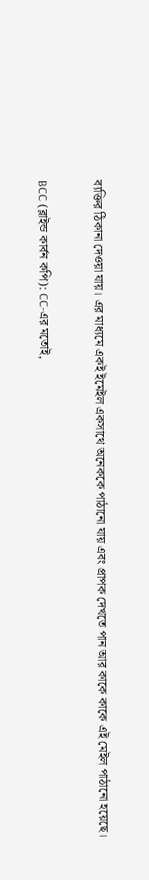ব্যক্তির ঠিকানা দেওয়া যায়। এর মাধ্যমে একই ইমেইল একসাথে অনেককে পাঠানো যায় এবং প্রাপক দেখতে পান আর কাকে কাকে এই মেইল পাঠানো হয়েছে।

BCC (ব্লাইন্ড কার্বন কপি): CC-এর মতোই,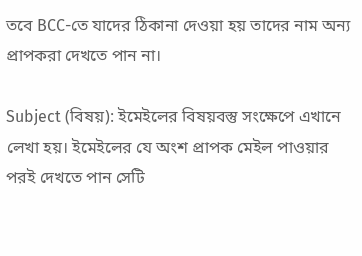তবে BCC-তে যাদের ঠিকানা দেওয়া হয় তাদের নাম অন্য প্রাপকরা দেখতে পান না।

Subject (বিষয়): ইমেইলের বিষয়বস্তু সংক্ষেপে এখানে লেখা হয়। ইমেইলের যে অংশ প্রাপক মেইল পাওয়ার পরই দেখতে পান সেটি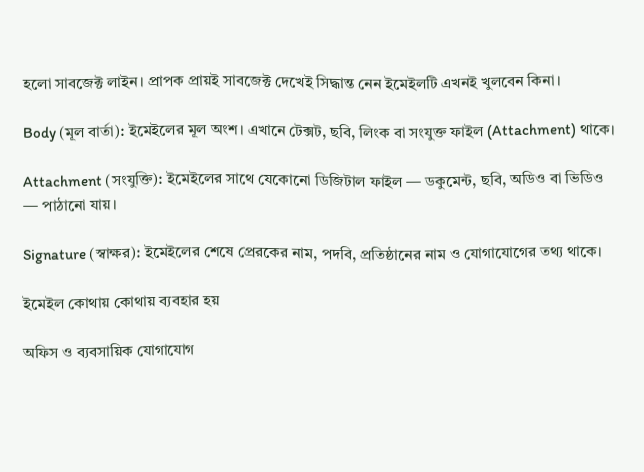হলো সাবজেক্ট লাইন। প্রাপক প্রায়ই সাবজেক্ট দেখেই সিদ্ধান্ত নেন ইমেইলটি এখনই খুলবেন কিনা।

Body (মূল বার্তা): ইমেইলের মূল অংশ। এখানে টেক্সট, ছবি, লিংক বা সংযুক্ত ফাইল (Attachment) থাকে।

Attachment (সংযুক্তি): ইমেইলের সাথে যেকোনো ডিজিটাল ফাইল — ডকুমেন্ট, ছবি, অডিও বা ভিডিও — পাঠানো যায়।

Signature (স্বাক্ষর): ইমেইলের শেষে প্রেরকের নাম, পদবি, প্রতিষ্ঠানের নাম ও যোগাযোগের তথ্য থাকে।

ইমেইল কোথায় কোথায় ব্যবহার হয়

অফিস ও ব্যবসায়িক যোগাযোগ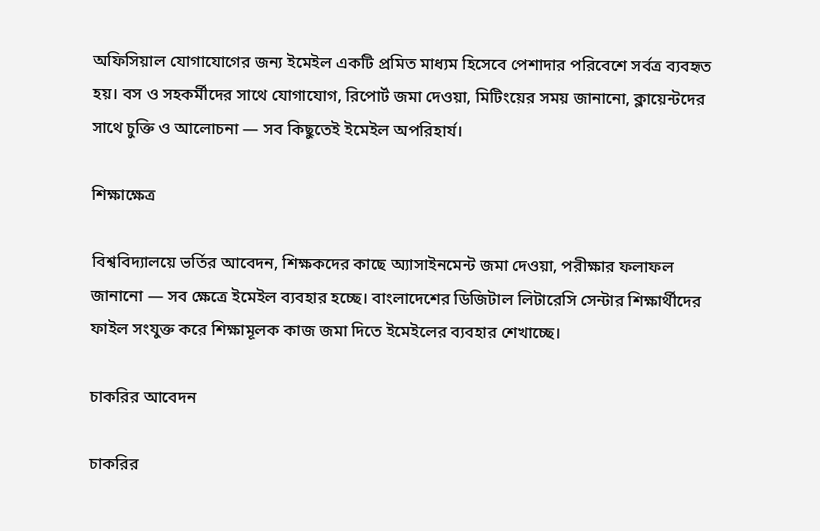অফিসিয়াল যোগাযোগের জন্য ইমেইল একটি প্রমিত মাধ্যম হিসেবে পেশাদার পরিবেশে সর্বত্র ব্যবহৃত হয়। বস ও সহকর্মীদের সাথে যোগাযোগ, রিপোর্ট জমা দেওয়া, মিটিংয়ের সময় জানানো, ক্লায়েন্টদের সাথে চুক্তি ও আলোচনা — সব কিছুতেই ইমেইল অপরিহার্য।

শিক্ষাক্ষেত্র

বিশ্ববিদ্যালয়ে ভর্তির আবেদন, শিক্ষকদের কাছে অ্যাসাইনমেন্ট জমা দেওয়া, পরীক্ষার ফলাফল জানানো — সব ক্ষেত্রে ইমেইল ব্যবহার হচ্ছে। বাংলাদেশের ডিজিটাল লিটারেসি সেন্টার শিক্ষার্থীদের ফাইল সংযুক্ত করে শিক্ষামূলক কাজ জমা দিতে ইমেইলের ব্যবহার শেখাচ্ছে।

চাকরির আবেদন

চাকরির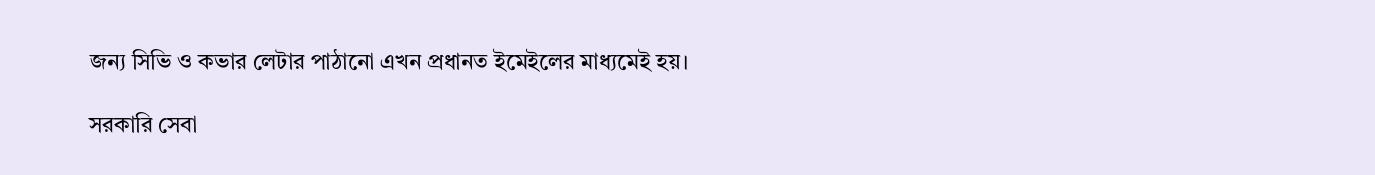জন্য সিভি ও কভার লেটার পাঠানো এখন প্রধানত ইমেইলের মাধ্যমেই হয়।

সরকারি সেবা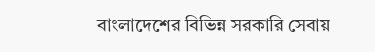বাংলাদেশের বিভিন্ন সরকারি সেবায়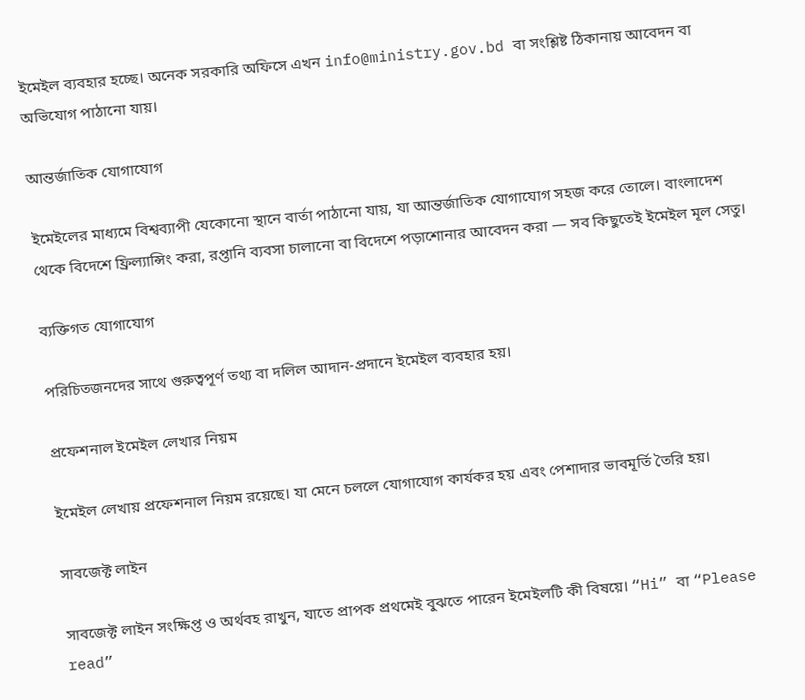ইমেইল ব্যবহার হচ্ছে। অনেক সরকারি অফিসে এখন info@ministry.gov.bd বা সংশ্লিষ্ট ঠিকানায় আবেদন বা অভিযোগ পাঠানো যায়।

আন্তর্জাতিক যোগাযোগ

ইমেইলের মাধ্যমে বিশ্বব্যাপী যেকোনো স্থানে বার্তা পাঠানো যায়, যা আন্তর্জাতিক যোগাযোগ সহজ করে তোলে। বাংলাদেশ থেকে বিদেশে ফ্রিল্যান্সিং করা, রপ্তানি ব্যবসা চালানো বা বিদেশে পড়াশোনার আবেদন করা — সব কিছুতেই ইমেইল মূল সেতু।

ব্যক্তিগত যোগাযোগ

পরিচিতজনদের সাথে গুরুত্বপূর্ণ তথ্য বা দলিল আদান-প্রদানে ইমেইল ব্যবহার হয়।

প্রফেশনাল ইমেইল লেখার নিয়ম

ইমেইল লেখায় প্রফেশনাল নিয়ম রয়েছে। যা মেনে চললে যোগাযোগ কার্যকর হয় এবং পেশাদার ভাবমূর্তি তৈরি হয়।

সাবজেক্ট লাইন

সাবজেক্ট লাইন সংক্ষিপ্ত ও অর্থবহ রাখুন, যাতে প্রাপক প্রথমেই বুঝতে পারেন ইমেইলটি কী বিষয়ে। “Hi” বা “Please read”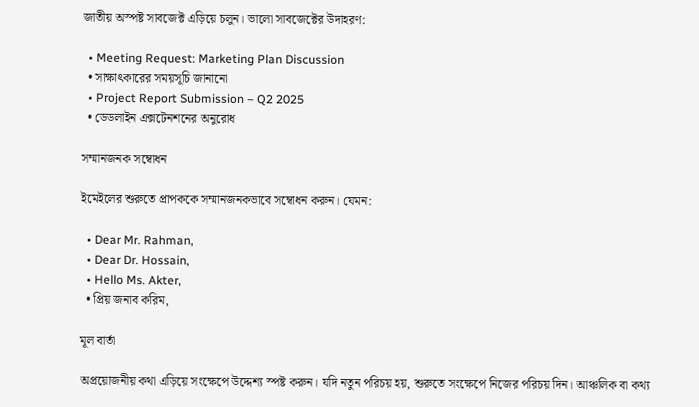জাতীয় অস্পষ্ট সাবজেক্ট এড়িয়ে চলুন। ভালো সাবজেক্টের উদাহরণ:

  • Meeting Request: Marketing Plan Discussion
  • সাক্ষাৎকারের সময়সূচি জানানো
  • Project Report Submission – Q2 2025
  • ডেডলাইন এক্সটেনশনের অনুরোধ

সম্মানজনক সম্বোধন

ইমেইলের শুরুতে প্রাপককে সম্মানজনকভাবে সম্বোধন করুন। যেমন:

  • Dear Mr. Rahman,
  • Dear Dr. Hossain,
  • Hello Ms. Akter,
  • প্রিয় জনাব করিম,

মূল বার্তা

অপ্রয়োজনীয় কথা এড়িয়ে সংক্ষেপে উদ্দেশ্য স্পষ্ট করুন। যদি নতুন পরিচয় হয়, শুরুতে সংক্ষেপে নিজের পরিচয় দিন। আঞ্চলিক বা কথ্য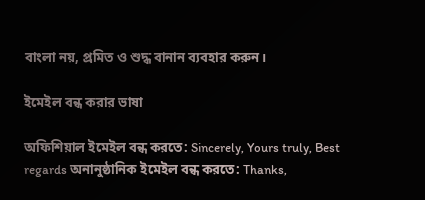বাংলা নয়, প্রমিত ও শুদ্ধ বানান ব্যবহার করুন।

ইমেইল বন্ধ করার ভাষা

অফিশিয়াল ইমেইল বন্ধ করতে: Sincerely, Yours truly, Best regards অনানুষ্ঠানিক ইমেইল বন্ধ করতে: Thanks,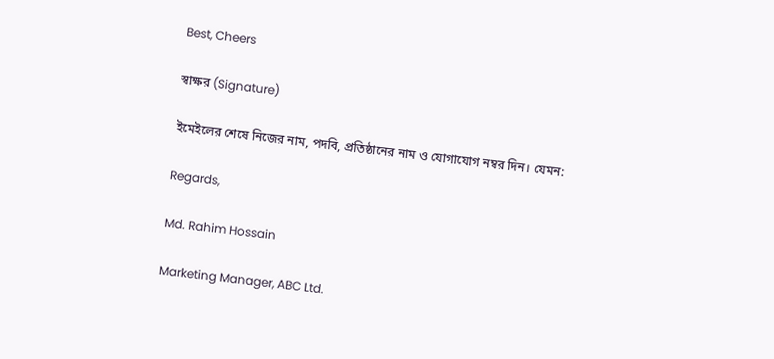Best, Cheers

স্বাক্ষর (Signature)

ইমেইলের শেষে নিজের নাম, পদবি, প্রতিষ্ঠানের নাম ও যোগাযোগ নম্বর দিন। যেমন:

Regards,

Md. Rahim Hossain

Marketing Manager, ABC Ltd.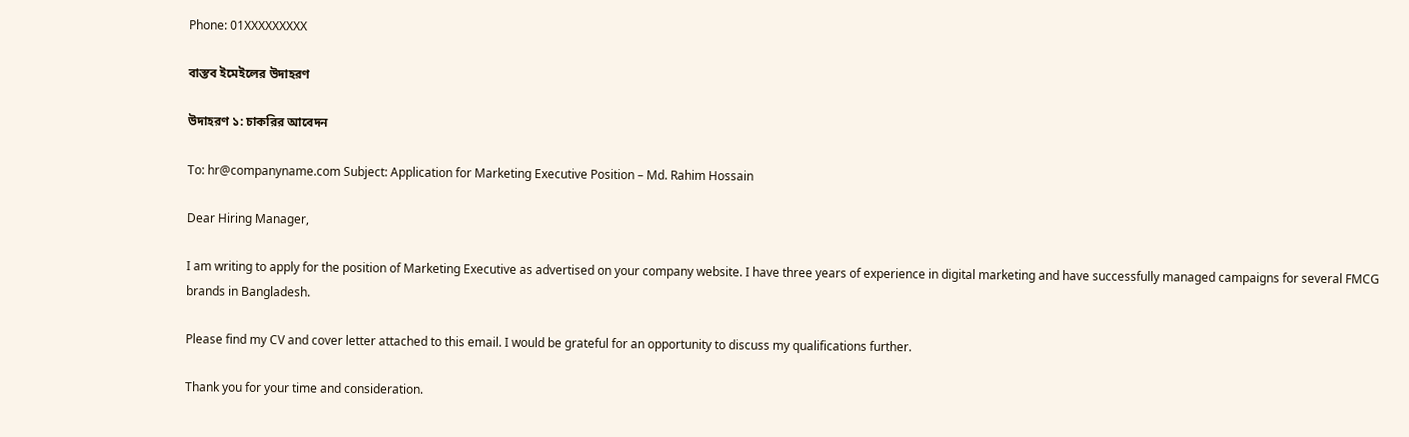Phone: 01XXXXXXXXX

বাস্তব ইমেইলের উদাহরণ

উদাহরণ ১: চাকরির আবেদন

To: hr@companyname.com Subject: Application for Marketing Executive Position – Md. Rahim Hossain

Dear Hiring Manager,

I am writing to apply for the position of Marketing Executive as advertised on your company website. I have three years of experience in digital marketing and have successfully managed campaigns for several FMCG brands in Bangladesh.

Please find my CV and cover letter attached to this email. I would be grateful for an opportunity to discuss my qualifications further.

Thank you for your time and consideration.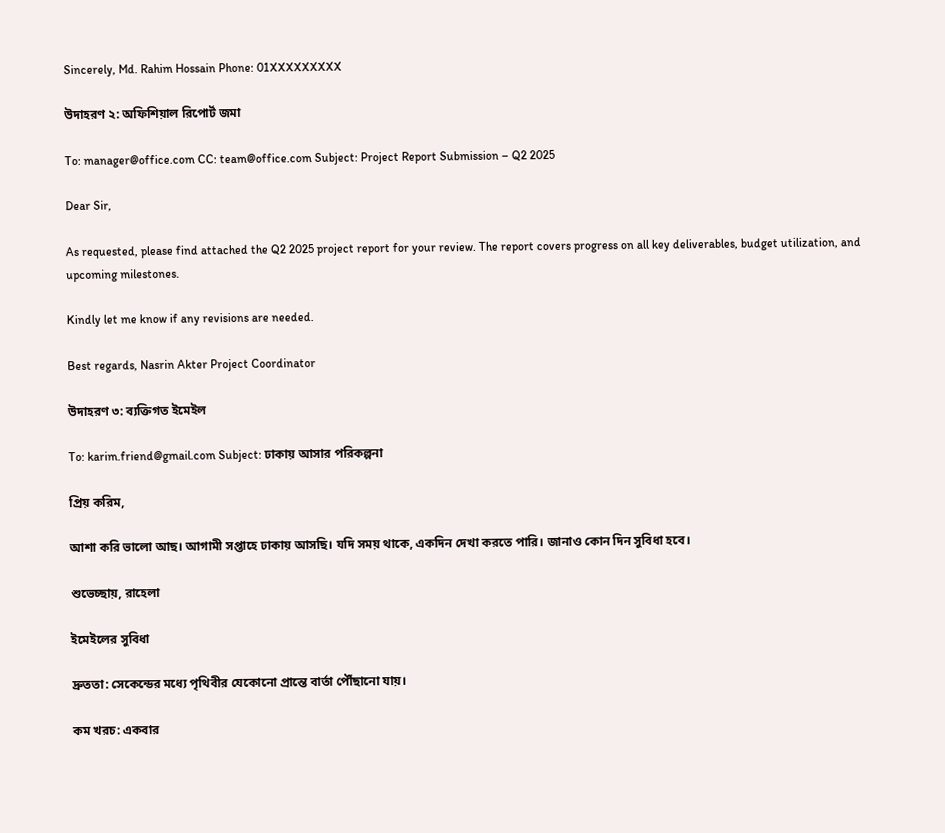Sincerely, Md. Rahim Hossain Phone: 01XXXXXXXXX

উদাহরণ ২: অফিশিয়াল রিপোর্ট জমা

To: manager@office.com CC: team@office.com Subject: Project Report Submission – Q2 2025

Dear Sir,

As requested, please find attached the Q2 2025 project report for your review. The report covers progress on all key deliverables, budget utilization, and upcoming milestones.

Kindly let me know if any revisions are needed.

Best regards, Nasrin Akter Project Coordinator

উদাহরণ ৩: ব্যক্তিগত ইমেইল

To: karim.friend@gmail.com Subject: ঢাকায় আসার পরিকল্পনা

প্রিয় করিম,

আশা করি ভালো আছ। আগামী সপ্তাহে ঢাকায় আসছি। যদি সময় থাকে, একদিন দেখা করতে পারি। জানাও কোন দিন সুবিধা হবে।

শুভেচ্ছায়, রাহেলা

ইমেইলের সুবিধা

দ্রুততা: সেকেন্ডের মধ্যে পৃথিবীর যেকোনো প্রান্তে বার্তা পৌঁছানো যায়।

কম খরচ: একবার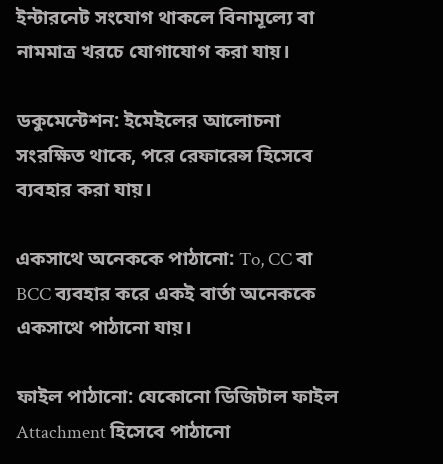ইন্টারনেট সংযোগ থাকলে বিনামূল্যে বা নামমাত্র খরচে যোগাযোগ করা যায়।

ডকুমেন্টেশন: ইমেইলের আলোচনা সংরক্ষিত থাকে, পরে রেফারেন্স হিসেবে ব্যবহার করা যায়।

একসাথে অনেককে পাঠানো: To, CC বা BCC ব্যবহার করে একই বার্তা অনেককে একসাথে পাঠানো যায়।

ফাইল পাঠানো: যেকোনো ডিজিটাল ফাইল Attachment হিসেবে পাঠানো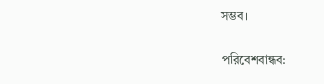সম্ভব।

পরিবেশবান্ধব: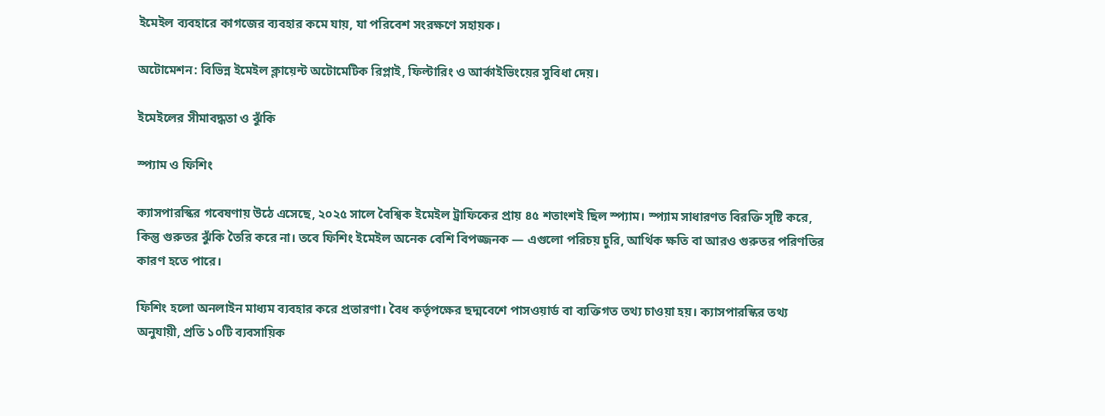ইমেইল ব্যবহারে কাগজের ব্যবহার কমে যায়, যা পরিবেশ সংরক্ষণে সহায়ক।

অটোমেশন: বিভিন্ন ইমেইল ক্লায়েন্ট অটোমেটিক রিপ্লাই, ফিল্টারিং ও আর্কাইভিংয়ের সুবিধা দেয়।

ইমেইলের সীমাবদ্ধতা ও ঝুঁকি

স্প্যাম ও ফিশিং

ক্যাসপারস্কির গবেষণায় উঠে এসেছে, ২০২৫ সালে বৈশ্বিক ইমেইল ট্রাফিকের প্রায় ৪৫ শতাংশই ছিল স্প্যাম। স্প্যাম সাধারণত বিরক্তি সৃষ্টি করে, কিন্তু গুরুতর ঝুঁকি তৈরি করে না। তবে ফিশিং ইমেইল অনেক বেশি বিপজ্জনক — এগুলো পরিচয় চুরি, আর্থিক ক্ষতি বা আরও গুরুতর পরিণতির কারণ হতে পারে।

ফিশিং হলো অনলাইন মাধ্যম ব্যবহার করে প্রতারণা। বৈধ কর্তৃপক্ষের ছদ্মবেশে পাসওয়ার্ড বা ব্যক্তিগত তথ্য চাওয়া হয়। ক্যাসপারস্কির তথ্য অনুযায়ী, প্রতি ১০টি ব্যবসায়িক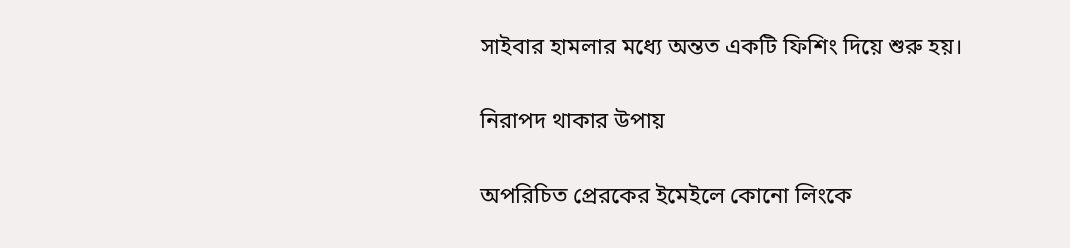সাইবার হামলার মধ্যে অন্তত একটি ফিশিং দিয়ে শুরু হয়।

নিরাপদ থাকার উপায়

অপরিচিত প্রেরকের ইমেইলে কোনো লিংকে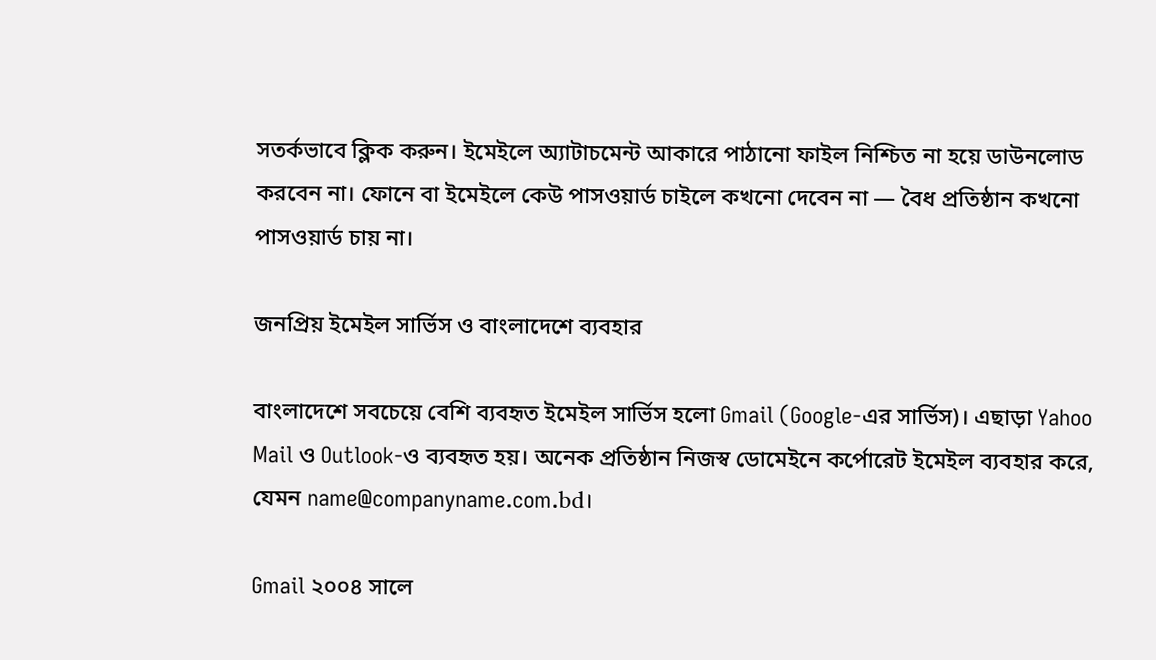সতর্কভাবে ক্লিক করুন। ইমেইলে অ্যাটাচমেন্ট আকারে পাঠানো ফাইল নিশ্চিত না হয়ে ডাউনলোড করবেন না। ফোনে বা ইমেইলে কেউ পাসওয়ার্ড চাইলে কখনো দেবেন না — বৈধ প্রতিষ্ঠান কখনো পাসওয়ার্ড চায় না।

জনপ্রিয় ইমেইল সার্ভিস ও বাংলাদেশে ব্যবহার

বাংলাদেশে সবচেয়ে বেশি ব্যবহৃত ইমেইল সার্ভিস হলো Gmail (Google-এর সার্ভিস)। এছাড়া Yahoo Mail ও Outlook-ও ব্যবহৃত হয়। অনেক প্রতিষ্ঠান নিজস্ব ডোমেইনে কর্পোরেট ইমেইল ব্যবহার করে, যেমন name@companyname.com.bd।

Gmail ২০০৪ সালে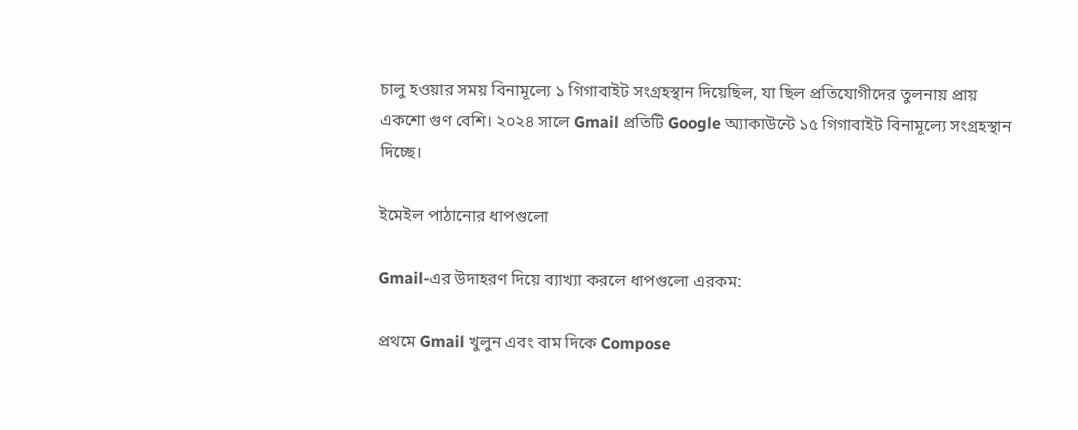চালু হওয়ার সময় বিনামূল্যে ১ গিগাবাইট সংগ্রহস্থান দিয়েছিল, যা ছিল প্রতিযোগীদের তুলনায় প্রায় একশো গুণ বেশি। ২০২৪ সালে Gmail প্রতিটি Google অ্যাকাউন্টে ১৫ গিগাবাইট বিনামূল্যে সংগ্রহস্থান দিচ্ছে।

ইমেইল পাঠানোর ধাপগুলো

Gmail-এর উদাহরণ দিয়ে ব্যাখ্যা করলে ধাপগুলো এরকম:

প্রথমে Gmail খুলুন এবং বাম দিকে Compose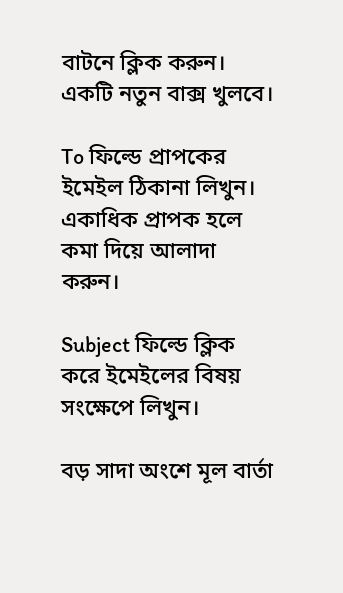বাটনে ক্লিক করুন। একটি নতুন বাক্স খুলবে।

To ফিল্ডে প্রাপকের ইমেইল ঠিকানা লিখুন। একাধিক প্রাপক হলে কমা দিয়ে আলাদা করুন।

Subject ফিল্ডে ক্লিক করে ইমেইলের বিষয় সংক্ষেপে লিখুন।

বড় সাদা অংশে মূল বার্তা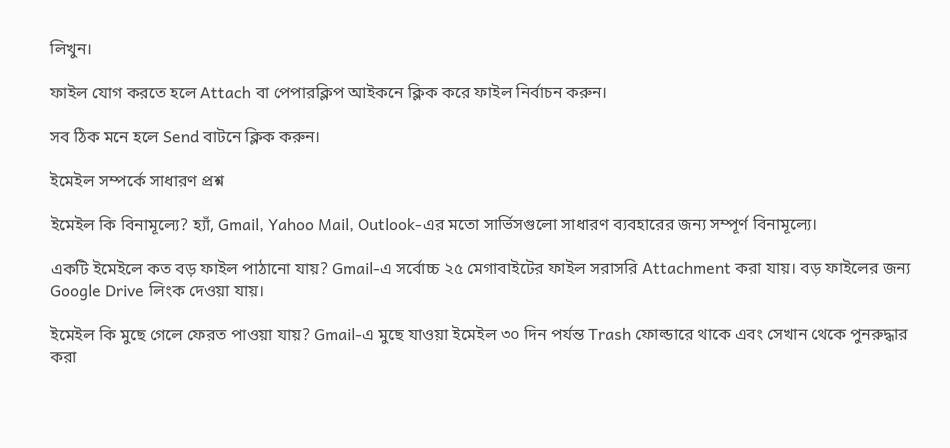লিখুন।

ফাইল যোগ করতে হলে Attach বা পেপারক্লিপ আইকনে ক্লিক করে ফাইল নির্বাচন করুন।

সব ঠিক মনে হলে Send বাটনে ক্লিক করুন।

ইমেইল সম্পর্কে সাধারণ প্রশ্ন

ইমেইল কি বিনামূল্যে? হ্যাঁ, Gmail, Yahoo Mail, Outlook-এর মতো সার্ভিসগুলো সাধারণ ব্যবহারের জন্য সম্পূর্ণ বিনামূল্যে।

একটি ইমেইলে কত বড় ফাইল পাঠানো যায়? Gmail-এ সর্বোচ্চ ২৫ মেগাবাইটের ফাইল সরাসরি Attachment করা যায়। বড় ফাইলের জন্য Google Drive লিংক দেওয়া যায়।

ইমেইল কি মুছে গেলে ফেরত পাওয়া যায়? Gmail-এ মুছে যাওয়া ইমেইল ৩০ দিন পর্যন্ত Trash ফোল্ডারে থাকে এবং সেখান থেকে পুনরুদ্ধার করা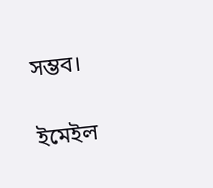সম্ভব।

ইমেইল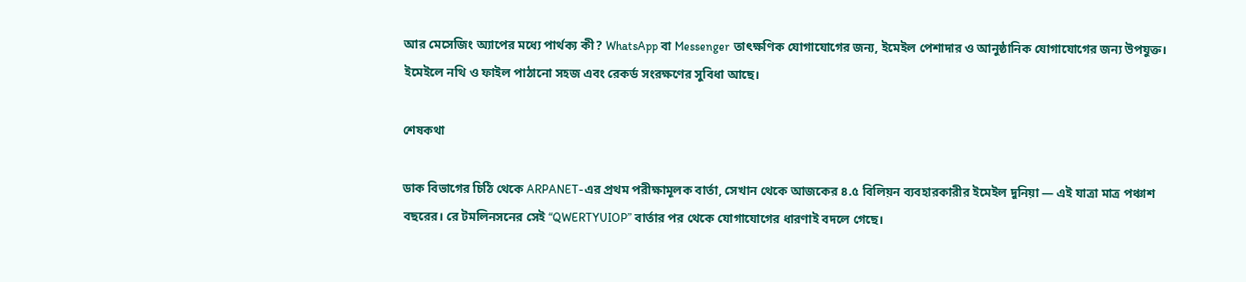আর মেসেজিং অ্যাপের মধ্যে পার্থক্য কী? WhatsApp বা Messenger তাৎক্ষণিক যোগাযোগের জন্য, ইমেইল পেশাদার ও আনুষ্ঠানিক যোগাযোগের জন্য উপযুক্ত। ইমেইলে নথি ও ফাইল পাঠানো সহজ এবং রেকর্ড সংরক্ষণের সুবিধা আছে।

শেষকথা

ডাক বিভাগের চিঠি থেকে ARPANET-এর প্রথম পরীক্ষামূলক বার্তা, সেখান থেকে আজকের ৪.৫ বিলিয়ন ব্যবহারকারীর ইমেইল দুনিয়া — এই যাত্রা মাত্র পঞ্চাশ বছরের। রে টমলিনসনের সেই “QWERTYUIOP” বার্তার পর থেকে যোগাযোগের ধারণাই বদলে গেছে।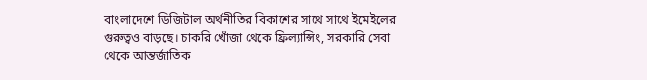বাংলাদেশে ডিজিটাল অর্থনীতির বিকাশের সাথে সাথে ইমেইলের গুরুত্বও বাড়ছে। চাকরি খোঁজা থেকে ফ্রিল্যান্সিং, সরকারি সেবা থেকে আন্তর্জাতিক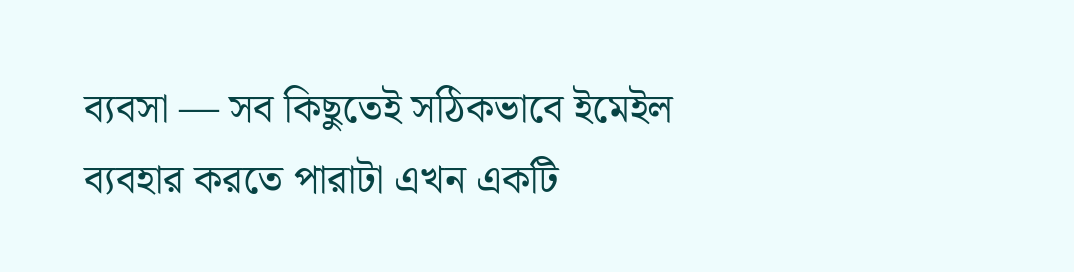ব্যবসা — সব কিছুতেই সঠিকভাবে ইমেইল ব্যবহার করতে পারাটা এখন একটি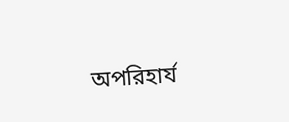অপরিহার্য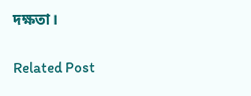দক্ষতা।

Related Post